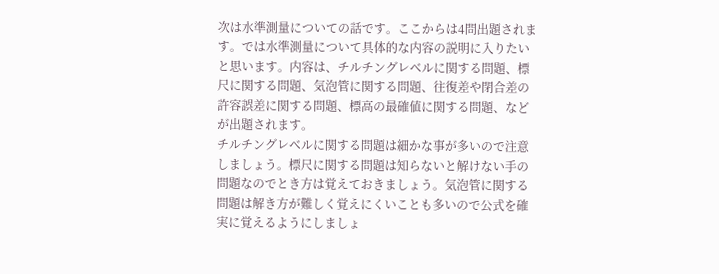次は水準測量についての話です。ここからは4問出題されます。では水準測量について具体的な内容の説明に入りたいと思います。内容は、チルチングレベルに関する問題、標尺に関する問題、気泡管に関する問題、往復差や閉合差の許容誤差に関する問題、標高の最確値に関する問題、などが出題されます。
チルチングレベルに関する問題は細かな事が多いので注意しましょう。標尺に関する問題は知らないと解けない手の問題なのでとき方は覚えておきましょう。気泡管に関する問題は解き方が難しく覚えにくいことも多いので公式を確実に覚えるようにしましょ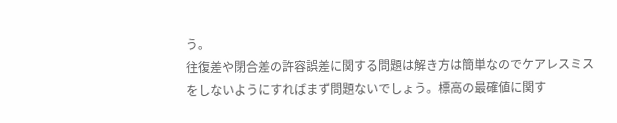う。
往復差や閉合差の許容誤差に関する問題は解き方は簡単なのでケアレスミスをしないようにすればまず問題ないでしょう。標高の最確値に関す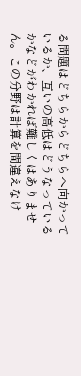る問題はどちらからどちらへ向かっているか、互いの高低はどうなっているかなどがわかれば難しくはありません。この分野は計算を間違えなけ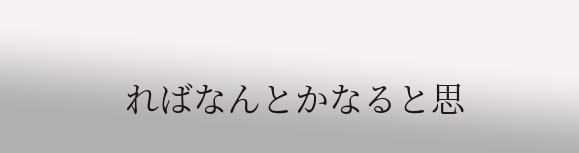ればなんとかなると思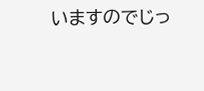いますのでじっ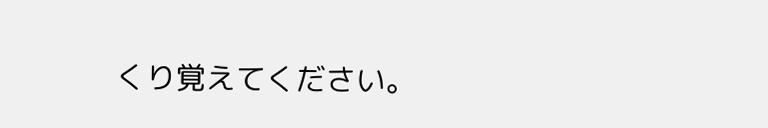くり覚えてください。